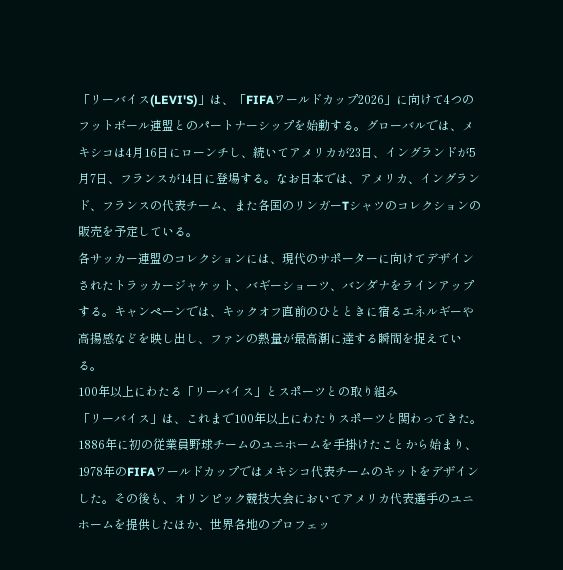「リーバイス(LEVI'S)」は、「FIFAワールドカップ2026」に向けて4つのフットボール連盟とのパートナーシップを始動する。グローバルでは、メキシコは4月16日にローンチし、続いてアメリカが23日、イングランドが5月7日、フランスが14日に登場する。なお日本では、アメリカ、イングランド、フランスの代表チーム、また各国のリンガーTシャツのコレクションの販売を予定している。
各サッカー連盟のコレクションには、現代のサポーターに向けてデザインされたトラッカージャケット、バギーショーツ、バンダナをラインアップする。キャンペーンでは、キックオフ直前のひとときに宿るエネルギーや高揚感などを映し出し、ファンの熱量が最高潮に達する瞬間を捉えている。
100年以上にわたる「リーバイス」とスポーツとの取り組み
「リーバイス」は、これまで100年以上にわたりスポーツと関わってきた。1886年に初の従業員野球チームのユニホームを手掛けたことから始まり、1978年のFIFAワールドカップではメキシコ代表チームのキットをデザインした。その後も、オリンピック競技大会においてアメリカ代表選手のユニホームを提供したほか、世界各地のプロフェッ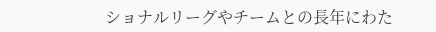ショナルリーグやチームとの長年にわた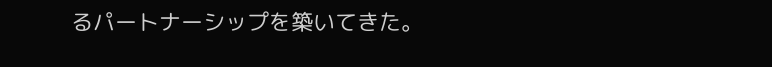るパートナーシップを築いてきた。